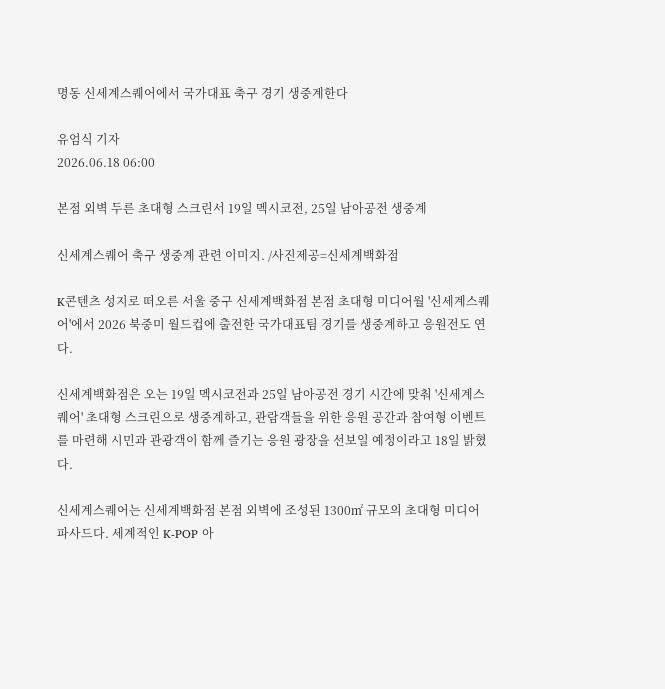명동 신세계스퀘어에서 국가대표 축구 경기 생중계한다

유엄식 기자
2026.06.18 06:00

본점 외벽 두른 초대형 스크린서 19일 멕시코전, 25일 남아공전 생중계

신세계스퀘어 축구 생중계 관련 이미지. /사진제공=신세계백화점

K콘텐츠 성지로 떠오른 서울 중구 신세계백화점 본점 초대형 미디어월 '신세계스퀘어'에서 2026 북중미 월드컵에 출전한 국가대표팀 경기를 생중계하고 응원전도 연다.

신세계백화점은 오는 19일 멕시코전과 25일 남아공전 경기 시간에 맞춰 '신세계스퀘어' 초대형 스크린으로 생중계하고, 관람객들을 위한 응원 공간과 참여형 이벤트를 마련해 시민과 관광객이 함께 즐기는 응원 광장을 선보일 예정이라고 18일 밝혔다.

신세계스퀘어는 신세계백화점 본점 외벽에 조성된 1300㎡ 규모의 초대형 미디어 파사드다. 세계적인 K-POP 아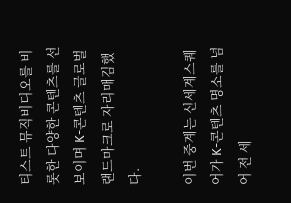티스트 뮤직비디오를 비롯한 다양한 콘텐츠를 선보이며 K-콘텐츠 글로벌 랜드마크로 자리매김했다.

이번 중계는 신세계스퀘어가 K-콘텐츠 명소를 넘어 전 세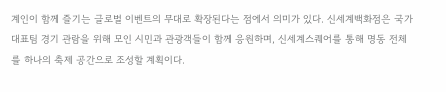계인이 함께 즐기는 글로벌 이벤트의 무대로 확장된다는 점에서 의미가 있다. 신세계백화점은 국가대표팀 경기 관람을 위해 모인 시민과 관광객들이 함께 응원하며, 신세계스퀘어를 통해 명동 전체를 하나의 축제 공간으로 조성할 계획이다.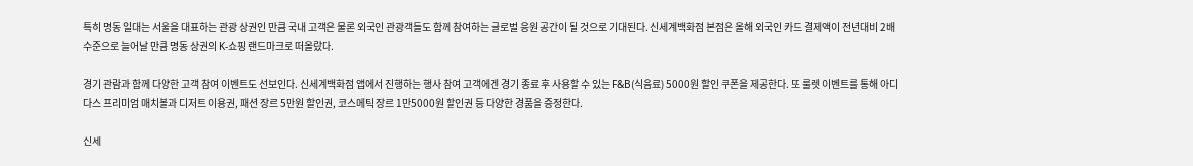특히 명동 일대는 서울을 대표하는 관광 상권인 만큼 국내 고객은 물론 외국인 관광객들도 함께 참여하는 글로벌 응원 공간이 될 것으로 기대된다. 신세계백화점 본점은 올해 외국인 카드 결제액이 전년대비 2배 수준으로 늘어날 만큼 명동 상권의 K-쇼핑 랜드마크로 떠올랐다.

경기 관람과 함께 다양한 고객 참여 이벤트도 선보인다. 신세계백화점 앱에서 진행하는 행사 참여 고객에겐 경기 종료 후 사용할 수 있는 F&B(식음료) 5000원 할인 쿠폰을 제공한다. 또 룰렛 이벤트를 통해 아디다스 프리미엄 매치볼과 디저트 이용권, 패션 장르 5만원 할인권, 코스메틱 장르 1만5000원 할인권 등 다양한 경품을 증정한다.

신세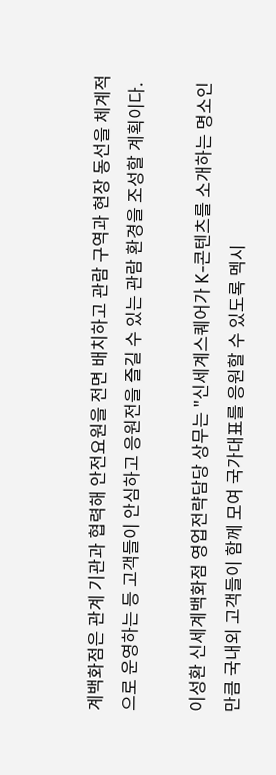계백화점은 관계 기관과 협력해 안전요원을 전면 배치하고 관람 구역과 현장 동선을 체계적으로 운영하는 등 고객들이 안심하고 응원전을 즐길 수 있는 관람 환경을 조성할 계획이다.

이성환 신세계백화점 영업전략담당 상무는 "신세계스퀘어가 K-콘텐츠를 소개하는 명소인 만큼 국내외 고객들이 함께 모여 국가대표를 응원할 수 있도록 멕시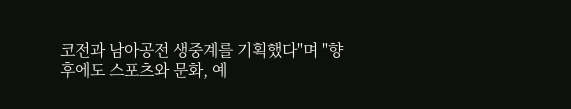코전과 남아공전 생중계를 기획했다"며 "향후에도 스포츠와 문화, 예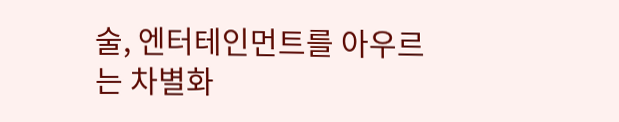술, 엔터테인먼트를 아우르는 차별화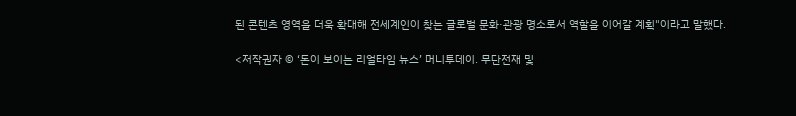된 콘텐츠 영역을 더욱 확대해 전세계인이 찾는 글로벌 문화·관광 명소로서 역할을 이어갈 계획"이라고 말했다.

<저작권자 © ‘돈이 보이는 리얼타임 뉴스’ 머니투데이. 무단전재 및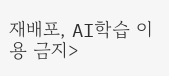재배포, AI학습 이용 금지>